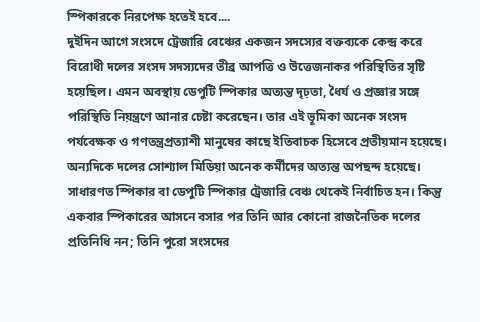স্পিকারকে নিরপেক্ষ হতেই হবে....
দুইদিন আগে সংসদে ট্রেজারি বেঞ্চের একজন সদস্যের বক্তব্যকে কেন্দ্র করে বিরোধী দলের সংসদ সদস্যদের তীব্র আপত্তি ও উত্তেজনাকর পরিস্থিতির সৃষ্টি হয়েছিল। এমন অবস্থায় ডেপুটি স্পিকার অত্যন্ত দৃঢ়তা, ধৈর্য ও প্রজ্ঞার সঙ্গে পরিস্থিতি নিয়ন্ত্রণে আনার চেষ্টা করেছেন। তার এই ভূমিকা অনেক সংসদ পর্যবেক্ষক ও গণতন্ত্রপ্রত্যাশী মানুষের কাছে ইতিবাচক হিসেবে প্রতীয়মান হয়েছে। অন্যদিকে দলের সোশ্যাল মিডিয়া অনেক কর্মীদের অত্যন্ত অপছন্দ হয়েছে।
সাধারণত স্পিকার বা ডেপুটি স্পিকার ট্রেজারি বেঞ্চ থেকেই নির্বাচিত হন। কিন্তু একবার স্পিকারের আসনে বসার পর তিনি আর কোনো রাজনৈতিক দলের প্রতিনিধি নন; তিনি পুরো সংসদের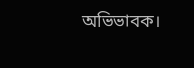অভিভাবক।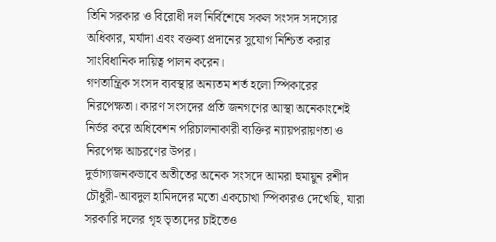তিনি সরকার ও বিরোধী দল নির্বিশেষে সকল সংসদ সদস্যের অধিকার, মর্যাদা এবং বক্তব্য প্রদানের সুযোগ নিশ্চিত করার সাংবিধানিক দায়িত্ব পালন করেন।
গণতান্ত্রিক সংসদ ব্যবস্থার অন্যতম শর্ত হলো স্পিকারের নিরপেক্ষতা। কারণ সংসদের প্রতি জনগণের আস্থা অনেকাংশেই নির্ভর করে অধিবেশন পরিচালনাকারী ব্যক্তির ন্যায়পরায়ণতা ও নিরপেক্ষ আচরণের উপর।
দুর্ভাগ্যজনকভাবে অতীতের অনেক সংসদে আমরা হুমায়ুন রশীদ চৌধুরী-আবদুল হামিদদের মতো একচোখা স্পিকারও দেখেছি, যারা সরকারি দলের গৃহ ভৃত্যদের চাইতেও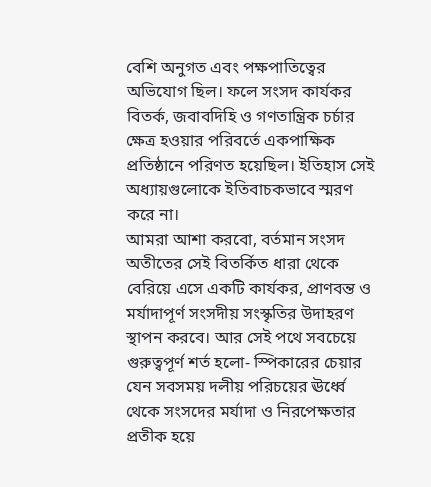বেশি অনুগত এবং পক্ষপাতিত্বের অভিযোগ ছিল। ফলে সংসদ কার্যকর বিতর্ক, জবাবদিহি ও গণতান্ত্রিক চর্চার ক্ষেত্র হওয়ার পরিবর্তে একপাক্ষিক প্রতিষ্ঠানে পরিণত হয়েছিল। ইতিহাস সেই অধ্যায়গুলোকে ইতিবাচকভাবে স্মরণ করে না।
আমরা আশা করবো, বর্তমান সংসদ অতীতের সেই বিতর্কিত ধারা থেকে বেরিয়ে এসে একটি কার্যকর, প্রাণবন্ত ও মর্যাদাপূর্ণ সংসদীয় সংস্কৃতির উদাহরণ স্থাপন করবে। আর সেই পথে সবচেয়ে গুরুত্বপূর্ণ শর্ত হলো- স্পিকারের চেয়ার যেন সবসময় দলীয় পরিচয়ের ঊর্ধ্বে থেকে সংসদের মর্যাদা ও নিরপেক্ষতার প্রতীক হয়ে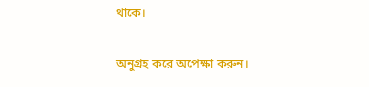থাকে।

অনুগ্রহ করে অপেক্ষা করুন।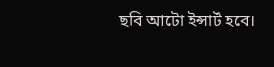ছবি আটো ইন্সার্ট হবে।